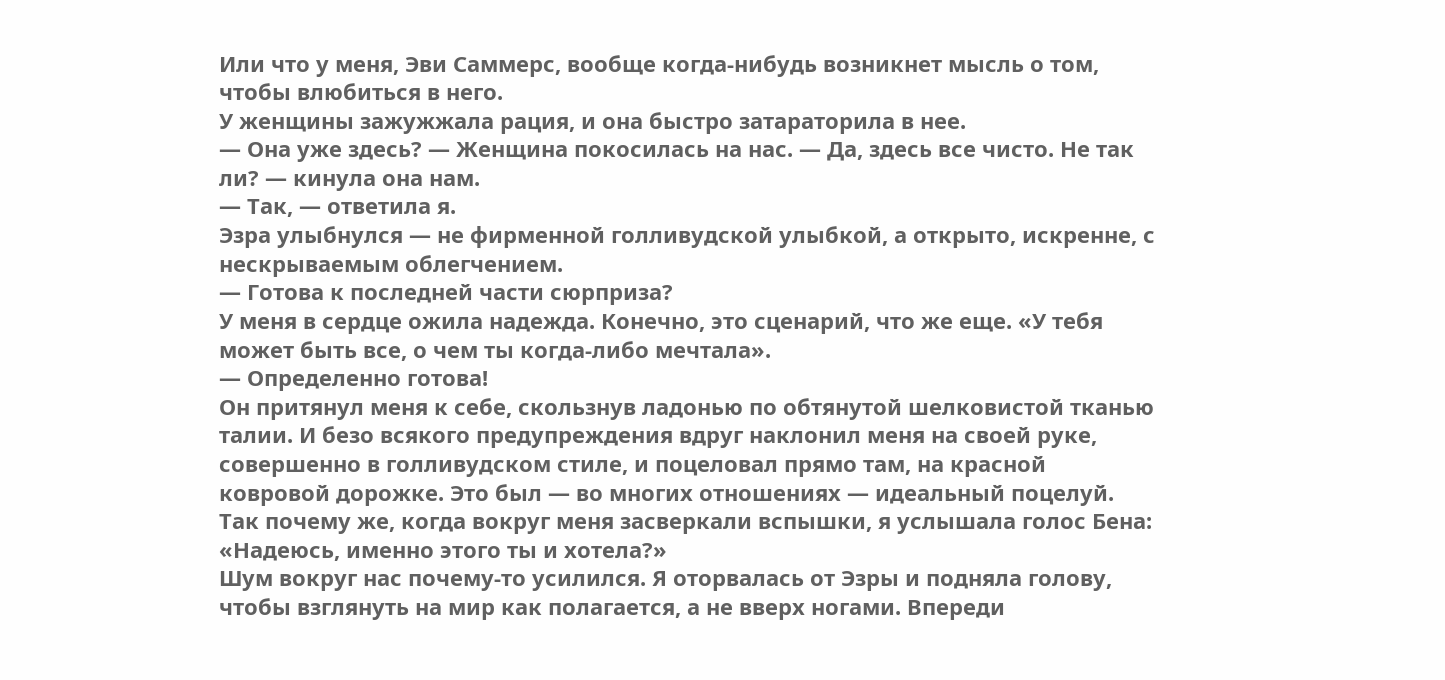Или что у меня, Эви Саммерс, вообще когда-нибудь возникнет мысль о том, чтобы влюбиться в него.
У женщины зажужжала рация, и она быстро затараторила в нее.
— Она уже здесь? — Женщина покосилась на нас. — Да, здесь все чисто. Не так ли? — кинула она нам.
— Так, — ответила я.
Эзра улыбнулся — не фирменной голливудской улыбкой, а открыто, искренне, с нескрываемым облегчением.
— Готова к последней части сюрприза?
У меня в сердце ожила надежда. Конечно, это сценарий, что же еще. «У тебя может быть все, о чем ты когда-либо мечтала».
— Определенно готова!
Он притянул меня к себе, скользнув ладонью по обтянутой шелковистой тканью талии. И безо всякого предупреждения вдруг наклонил меня на своей руке, совершенно в голливудском стиле, и поцеловал прямо там, на красной ковровой дорожке. Это был — во многих отношениях — идеальный поцелуй.
Так почему же, когда вокруг меня засверкали вспышки, я услышала голос Бена: «Надеюсь, именно этого ты и хотела?»
Шум вокруг нас почему-то усилился. Я оторвалась от Эзры и подняла голову, чтобы взглянуть на мир как полагается, а не вверх ногами. Впереди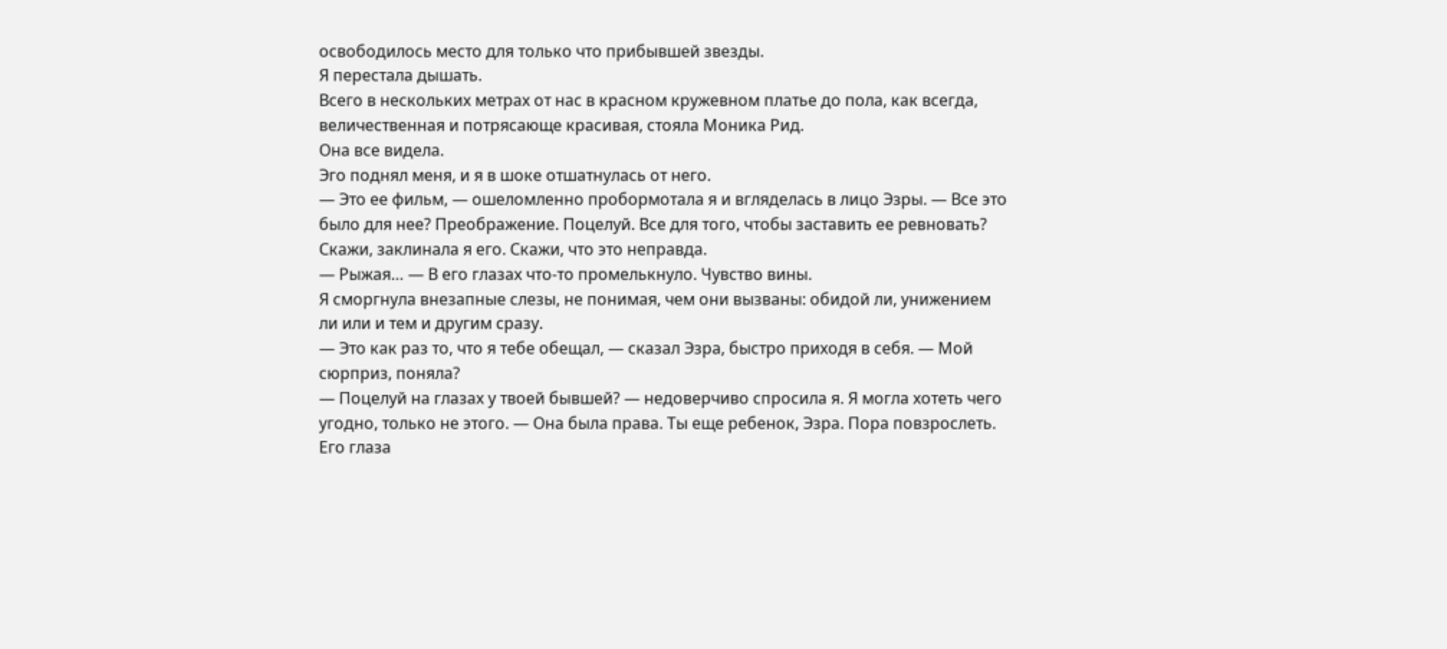освободилось место для только что прибывшей звезды.
Я перестала дышать.
Всего в нескольких метрах от нас в красном кружевном платье до пола, как всегда, величественная и потрясающе красивая, стояла Моника Рид.
Она все видела.
Эго поднял меня, и я в шоке отшатнулась от него.
— Это ее фильм, — ошеломленно пробормотала я и вгляделась в лицо Эзры. — Все это было для нее? Преображение. Поцелуй. Все для того, чтобы заставить ее ревновать?
Скажи, заклинала я его. Скажи, что это неправда.
— Рыжая… — В его глазах что-то промелькнуло. Чувство вины.
Я сморгнула внезапные слезы, не понимая, чем они вызваны: обидой ли, унижением ли или и тем и другим сразу.
— Это как раз то, что я тебе обещал, — сказал Эзра, быстро приходя в себя. — Мой сюрприз, поняла?
— Поцелуй на глазах у твоей бывшей? — недоверчиво спросила я. Я могла хотеть чего угодно, только не этого. — Она была права. Ты еще ребенок, Эзра. Пора повзрослеть.
Его глаза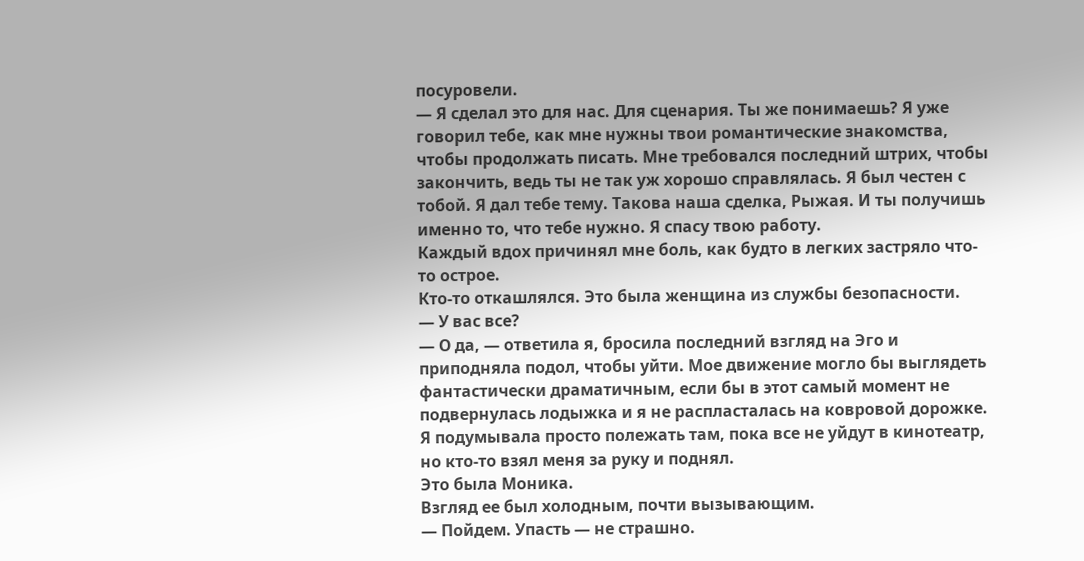посуровели.
— Я сделал это для нас. Для сценария. Ты же понимаешь? Я уже говорил тебе, как мне нужны твои романтические знакомства, чтобы продолжать писать. Мне требовался последний штрих, чтобы закончить, ведь ты не так уж хорошо справлялась. Я был честен с тобой. Я дал тебе тему. Такова наша сделка, Рыжая. И ты получишь именно то, что тебе нужно. Я спасу твою работу.
Каждый вдох причинял мне боль, как будто в легких застряло что-то острое.
Кто-то откашлялся. Это была женщина из службы безопасности.
— У вас все?
— О да, — ответила я, бросила последний взгляд на Эго и приподняла подол, чтобы уйти. Мое движение могло бы выглядеть фантастически драматичным, если бы в этот самый момент не подвернулась лодыжка и я не распласталась на ковровой дорожке.
Я подумывала просто полежать там, пока все не уйдут в кинотеатр, но кто-то взял меня за руку и поднял.
Это была Моника.
Взгляд ее был холодным, почти вызывающим.
— Пойдем. Упасть — не страшно.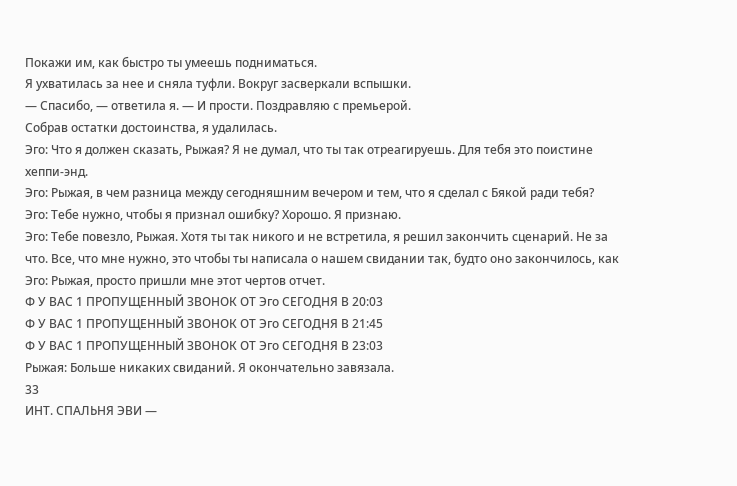Покажи им, как быстро ты умеешь подниматься.
Я ухватилась за нее и сняла туфли. Вокруг засверкали вспышки.
— Спасибо, — ответила я. — И прости. Поздравляю с премьерой.
Собрав остатки достоинства, я удалилась.
Эго: Что я должен сказать, Рыжая? Я не думал, что ты так отреагируешь. Для тебя это поистине хеппи-энд.
Эго: Рыжая, в чем разница между сегодняшним вечером и тем, что я сделал с Бякой ради тебя?
Эго: Тебе нужно, чтобы я признал ошибку? Хорошо. Я признаю.
Эго: Тебе повезло, Рыжая. Хотя ты так никого и не встретила, я решил закончить сценарий. Не за что. Все, что мне нужно, это чтобы ты написала о нашем свидании так, будто оно закончилось, как
Эго: Рыжая, просто пришли мне этот чертов отчет.
Ф У ВАС 1 ПРОПУЩЕННЫЙ ЗВОНОК ОТ Эго СЕГОДНЯ В 20:03
Ф У ВАС 1 ПРОПУЩЕННЫЙ ЗВОНОК ОТ Эго СЕГОДНЯ В 21:45
Ф У ВАС 1 ПРОПУЩЕННЫЙ ЗВОНОК ОТ Эго СЕГОДНЯ В 23:03
Рыжая: Больше никаких свиданий. Я окончательно завязала.
33
ИНТ. СПАЛЬНЯ ЭВИ —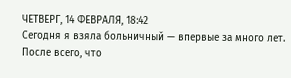ЧЕТВЕРГ, 14 ФЕВРАЛЯ, 18:42
Сегодня я взяла больничный — впервые за много лет. После всего, что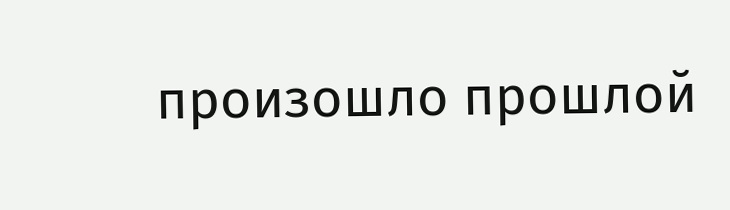произошло прошлой